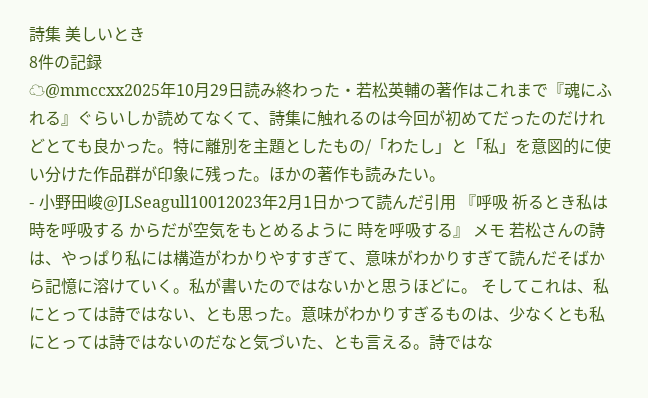詩集 美しいとき
8件の記録
☁@mmccxx2025年10月29日読み終わった・若松英輔の著作はこれまで『魂にふれる』ぐらいしか読めてなくて、詩集に触れるのは今回が初めてだったのだけれどとても良かった。特に離別を主題としたもの/「わたし」と「私」を意図的に使い分けた作品群が印象に残った。ほかの著作も読みたい。
- 小野田峻@JLSeagull10012023年2月1日かつて読んだ引用 『呼吸 祈るとき私は 時を呼吸する からだが空気をもとめるように 時を呼吸する』 メモ 若松さんの詩は、やっぱり私には構造がわかりやすすぎて、意味がわかりすぎて読んだそばから記憶に溶けていく。私が書いたのではないかと思うほどに。 そしてこれは、私にとっては詩ではない、とも思った。意味がわかりすぎるものは、少なくとも私にとっては詩ではないのだなと気づいた、とも言える。詩ではな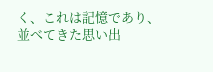く、これは記憶であり、並べてきた思い出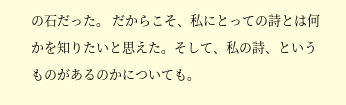の石だった。 だからこそ、私にとっての詩とは何かを知りたいと思えた。そして、私の詩、というものがあるのかについても。